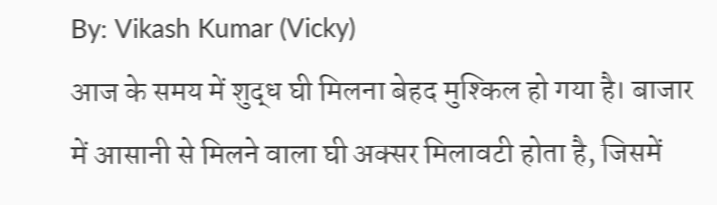By: Vikash Kumar (Vicky)
आज के समय में शुद्ध घी मिलना बेहद मुश्किल हो गया है। बाजार में आसानी से मिलने वाला घी अक्सर मिलावटी होता है, जिसमें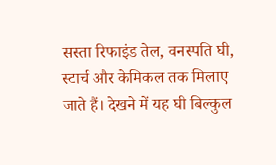सस्ता रिफाइंड तेल, वनस्पति घी, स्टार्च और केमिकल तक मिलाए जाते हैं। देखने में यह घी बिल्कुल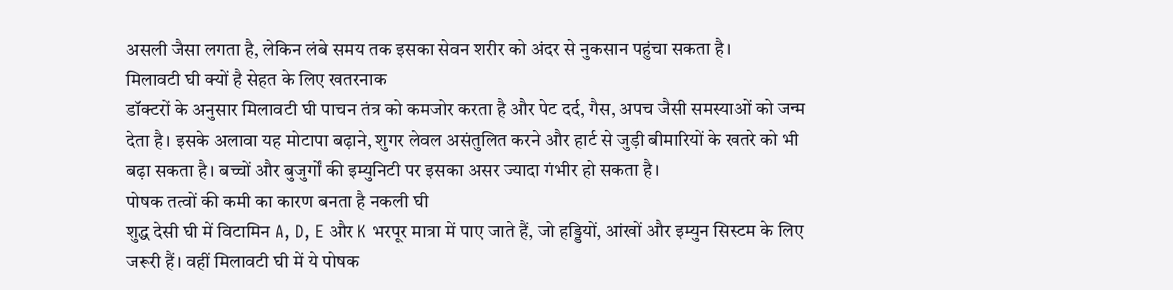असली जैसा लगता है, लेकिन लंबे समय तक इसका सेवन शरीर को अंदर से नुकसान पहुंचा सकता है।
मिलावटी घी क्यों है सेहत के लिए खतरनाक
डॉक्टरों के अनुसार मिलावटी घी पाचन तंत्र को कमजोर करता है और पेट दर्द, गैस, अपच जैसी समस्याओं को जन्म देता है। इसके अलावा यह मोटापा बढ़ाने, शुगर लेवल असंतुलित करने और हार्ट से जुड़ी बीमारियों के खतरे को भी बढ़ा सकता है। बच्चों और बुजुर्गों की इम्युनिटी पर इसका असर ज्यादा गंभीर हो सकता है।
पोषक तत्वों की कमी का कारण बनता है नकली घी
शुद्ध देसी घी में विटामिन A, D, E और K भरपूर मात्रा में पाए जाते हैं, जो हड्डियों, आंखों और इम्युन सिस्टम के लिए जरूरी हैं। वहीं मिलावटी घी में ये पोषक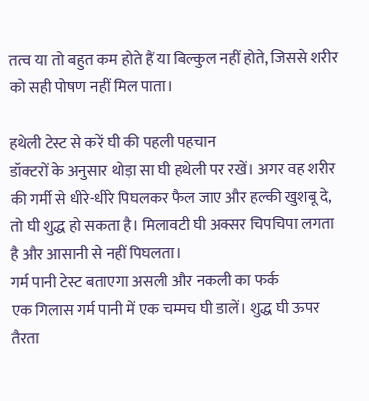तत्व या तो बहुत कम होते हैं या बिल्कुल नहीं होते, जिससे शरीर को सही पोषण नहीं मिल पाता।

हथेली टेस्ट से करें घी की पहली पहचान
डॉक्टरों के अनुसार थोड़ा सा घी हथेली पर रखें। अगर वह शरीर की गर्मी से धीरे-धीरे पिघलकर फैल जाए और हल्की खुशबू दे, तो घी शुद्ध हो सकता है। मिलावटी घी अक्सर चिपचिपा लगता है और आसानी से नहीं पिघलता।
गर्म पानी टेस्ट बताएगा असली और नकली का फर्क
एक गिलास गर्म पानी में एक चम्मच घी डालें। शुद्ध घी ऊपर तैरता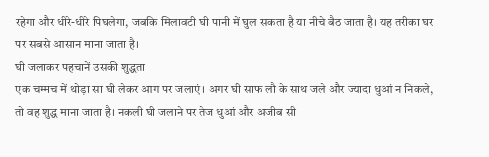रहेगा और धीरे-धीरे पिघलेगा, जबकि मिलावटी घी पानी में घुल सकता है या नीचे बैठ जाता है। यह तरीका घर पर सबसे आसान माना जाता है।
घी जलाकर पहचानें उसकी शुद्धता
एक चम्मच में थोड़ा सा घी लेकर आग पर जलाएं। अगर घी साफ लौ के साथ जले और ज्यादा धुआं न निकले, तो वह शुद्ध माना जाता है। नकली घी जलाने पर तेज धुआं और अजीब सी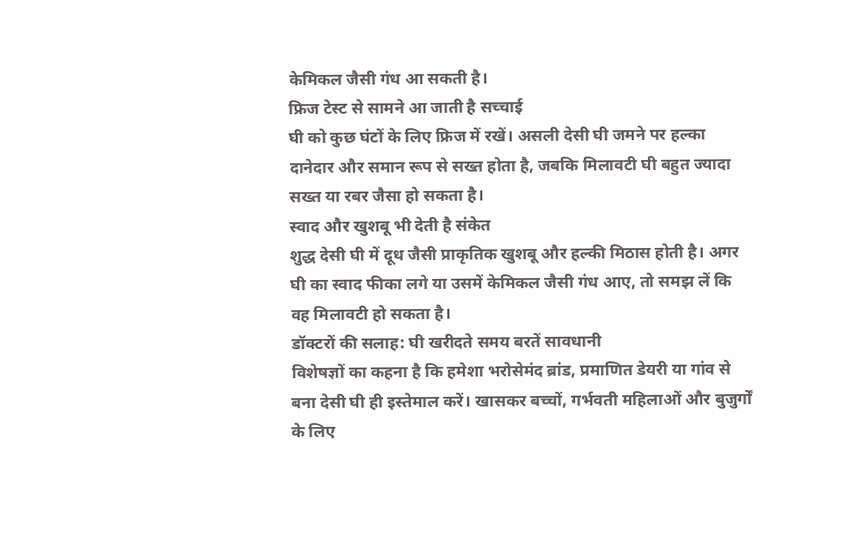केमिकल जैसी गंध आ सकती है।
फ्रिज टेस्ट से सामने आ जाती है सच्चाई
घी को कुछ घंटों के लिए फ्रिज में रखें। असली देसी घी जमने पर हल्का दानेदार और समान रूप से सख्त होता है, जबकि मिलावटी घी बहुत ज्यादा सख्त या रबर जैसा हो सकता है।
स्वाद और खुशबू भी देती है संकेत
शुद्ध देसी घी में दूध जैसी प्राकृतिक खुशबू और हल्की मिठास होती है। अगर घी का स्वाद फीका लगे या उसमें केमिकल जैसी गंध आए, तो समझ लें कि वह मिलावटी हो सकता है।
डॉक्टरों की सलाह: घी खरीदते समय बरतें सावधानी
विशेषज्ञों का कहना है कि हमेशा भरोसेमंद ब्रांड, प्रमाणित डेयरी या गांव से बना देसी घी ही इस्तेमाल करें। खासकर बच्चों, गर्भवती महिलाओं और बुजुर्गों के लिए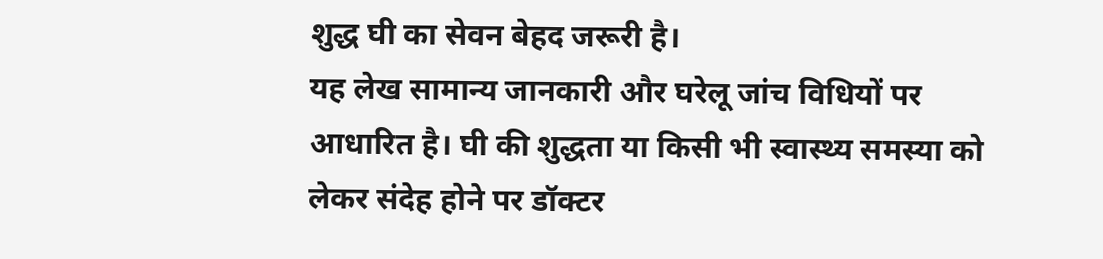शुद्ध घी का सेवन बेहद जरूरी है।
यह लेख सामान्य जानकारी और घरेलू जांच विधियों पर आधारित है। घी की शुद्धता या किसी भी स्वास्थ्य समस्या को लेकर संदेह होने पर डॉक्टर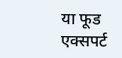या फूड एक्सपर्ट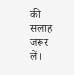की सलाह जरूर लें।